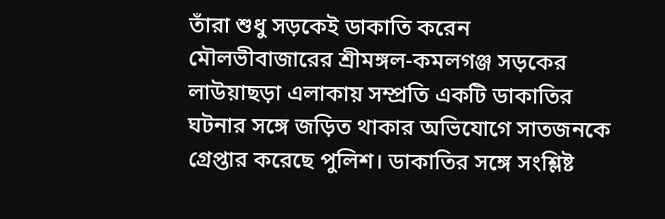তাঁরা শুধু সড়কেই ডাকাতি করেন
মৌলভীবাজারের শ্রীমঙ্গল-কমলগঞ্জ সড়কের লাউয়াছড়া এলাকায় সম্প্রতি একটি ডাকাতির ঘটনার সঙ্গে জড়িত থাকার অভিযোগে সাতজনকে গ্রেপ্তার করেছে পুলিশ। ডাকাতির সঙ্গে সংশ্লিষ্ট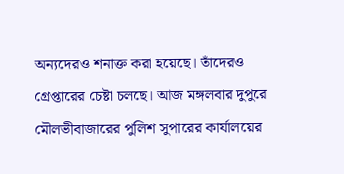অন্যদেরও শনাক্ত করা হয়েছে। তাঁদেরও গ্রেপ্তারের চেষ্টা চলছে। আজ মঙ্গলবার দুপুরে মৌলভীবাজারের পুলিশ সুপারের কার্যালয়ের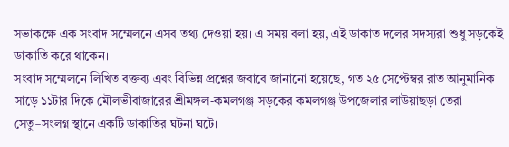সভাকক্ষে এক সংবাদ সম্মেলনে এসব তথ্য দেওয়া হয়। এ সময় বলা হয়, এই ডাকাত দলের সদস্যরা শুধু সড়কেই ডাকাতি করে থাকেন।
সংবাদ সম্মেলনে লিখিত বক্তব্য এবং বিভিন্ন প্রশ্নের জবাবে জানানো হয়েছে, গত ২৫ সেপ্টেম্বর রাত আনুমানিক সাড়ে ১১টার দিকে মৌলভীবাজারের শ্রীমঙ্গল-কমলগঞ্জ সড়কের কমলগঞ্জ উপজেলার লাউয়াছড়া তেরা সেতু–সংলগ্ন স্থানে একটি ডাকাতির ঘটনা ঘটে।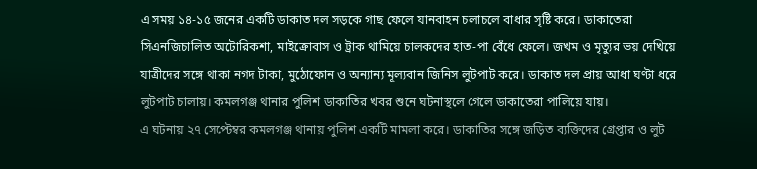এ সময় ১৪-১৫ জনের একটি ডাকাত দল সড়কে গাছ ফেলে যানবাহন চলাচলে বাধার সৃষ্টি করে। ডাকাতেরা সিএনজিচালিত অটোরিকশা, মাইক্রোবাস ও ট্রাক থামিয়ে চালকদের হাত-পা বেঁধে ফেলে। জখম ও মৃত্যুর ভয় দেখিয়ে যাত্রীদের সঙ্গে থাকা নগদ টাকা, মুঠোফোন ও অন্যান্য মূল্যবান জিনিস লুটপাট করে। ডাকাত দল প্রায় আধা ঘণ্টা ধরে লুটপাট চালায়। কমলগঞ্জ থানার পুলিশ ডাকাতির খবর শুনে ঘটনাস্থলে গেলে ডাকাতেরা পালিয়ে যায়।
এ ঘটনায় ২৭ সেপ্টেম্বর কমলগঞ্জ থানায় পুলিশ একটি মামলা করে। ডাকাতির সঙ্গে জড়িত ব্যক্তিদের গ্রেপ্তার ও লুট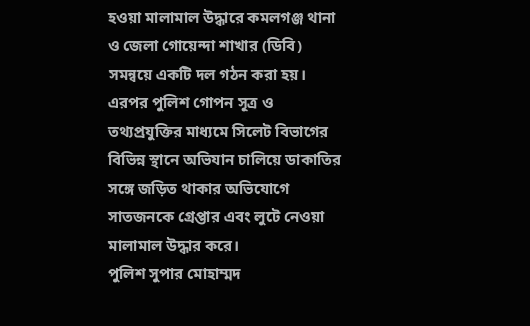হওয়া মালামাল উদ্ধারে কমলগঞ্জ থানা ও জেলা গোয়েন্দা শাখার (ডিবি) সমন্বয়ে একটি দল গঠন করা হয়। এরপর পুলিশ গোপন সূত্র ও তথ্যপ্রযুক্তির মাধ্যমে সিলেট বিভাগের বিভিন্ন স্থানে অভিযান চালিয়ে ডাকাতির সঙ্গে জড়িত থাকার অভিযোগে সাতজনকে গ্রেপ্তার এবং লুটে নেওয়া মালামাল উদ্ধার করে।
পুলিশ সুপার মোহাম্মদ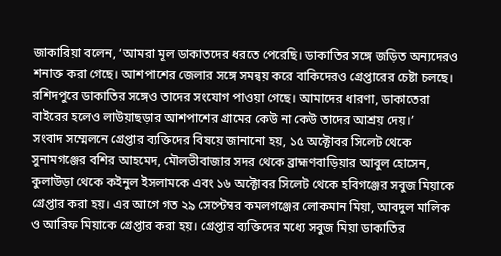জাকারিয়া বলেন, ‘আমরা মূল ডাকাতদের ধরতে পেরেছি। ডাকাতির সঙ্গে জড়িত অন্যদেরও শনাক্ত করা গেছে। আশপাশের জেলার সঙ্গে সমন্বয় করে বাকিদেরও গ্রেপ্তারের চেষ্টা চলছে। রশিদপুরে ডাকাতির সঙ্গেও তাদের সংযোগ পাওয়া গেছে। আমাদের ধারণা, ডাকাতেরা বাইরের হলেও লাউয়াছড়ার আশপাশের গ্রামের কেউ না কেউ তাদের আশ্রয় দেয়।’
সংবাদ সম্মেলনে গ্রেপ্তার ব্যক্তিদের বিষয়ে জানানো হয়, ১৫ অক্টোবর সিলেট থেকে সুনামগঞ্জের বশির আহমেদ, মৌলভীবাজার সদর থেকে ব্রাহ্মণবাড়িয়ার আবুল হোসেন, কুলাউড়া থেকে কইনুল ইসলামকে এবং ১৬ অক্টোবর সিলেট থেকে হবিগঞ্জের সবুজ মিয়াকে গ্রেপ্তার করা হয়। এর আগে গত ২৯ সেপ্টেম্বর কমলগঞ্জের লোকমান মিয়া, আবদুল মালিক ও আরিফ মিয়াকে গ্রেপ্তার করা হয়। গ্রেপ্তার ব্যক্তিদের মধ্যে সবুজ মিয়া ডাকাতির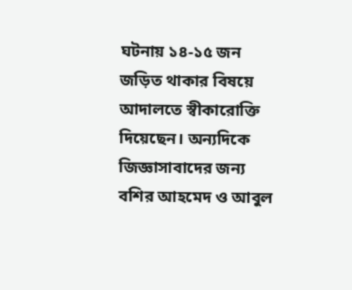ঘটনায় ১৪-১৫ জন জড়িত থাকার বিষয়ে আদালতে স্বীকারোক্তি দিয়েছেন। অন্যদিকে জিজ্ঞাসাবাদের জন্য বশির আহমেদ ও আবুল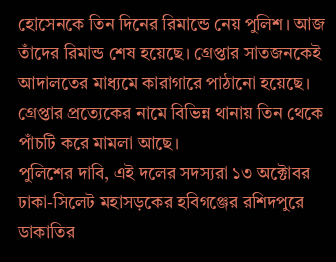হোসেনকে তিন দিনের রিমান্ডে নেয় পুলিশ। আজ তাঁদের রিমান্ড শেষ হয়েছে। গ্রেপ্তার সাতজনকেই আদালতের মাধ্যমে কারাগারে পাঠানো হয়েছে। গ্রেপ্তার প্রত্যেকের নামে বিভিন্ন থানায় তিন থেকে পাঁচটি করে মামলা আছে।
পুলিশের দাবি, এই দলের সদস্যরা ১৩ অক্টোবর ঢাকা-সিলেট মহাসড়কের হবিগঞ্জের রশিদপুরে ডাকাতির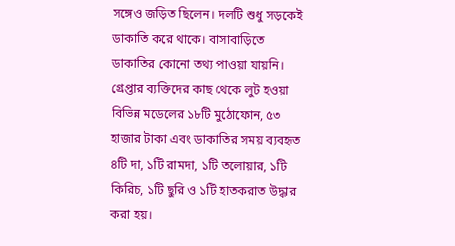সঙ্গেও জড়িত ছিলেন। দলটি শুধু সড়কেই ডাকাতি করে থাকে। বাসাবাড়িতে ডাকাতির কোনো তথ্য পাওয়া যায়নি। গ্রেপ্তার ব্যক্তিদের কাছ থেকে লুট হওয়া বিভিন্ন মডেলের ১৮টি মুঠোফোন, ৫৩ হাজার টাকা এবং ডাকাতির সময় ব্যবহৃত ৪টি দা, ১টি রামদা, ১টি তলোয়ার, ১টি কিরিচ, ১টি ছুরি ও ১টি হাতকরাত উদ্ধার করা হয়।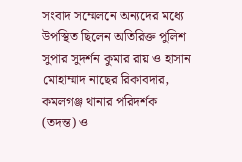সংবাদ সম্মেলনে অন্যদের মধ্যে উপস্থিত ছিলেন অতিরিক্ত পুলিশ সুপার সুদর্শন কুমার রায় ও হাসান মোহাম্মাদ নাছের রিকাবদার, কমলগঞ্জ থানার পরিদর্শক (তদন্ত) ও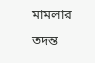মামলার তদন্ত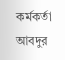কর্মকর্তা আবদুর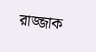রাজ্জাক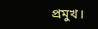প্রমুখ।